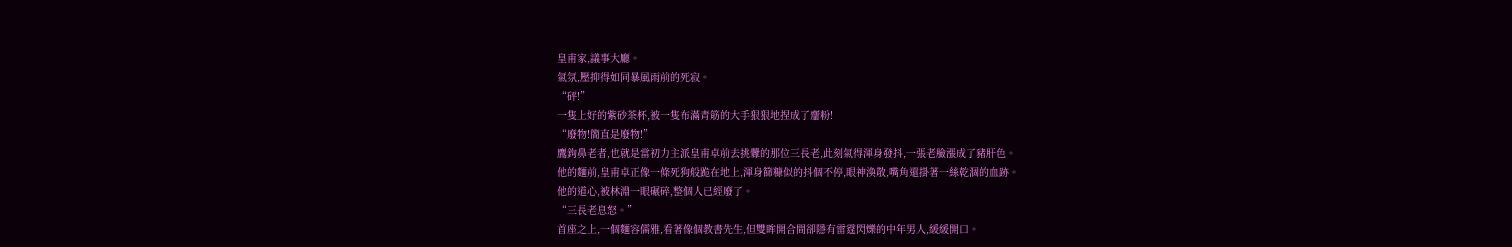皇甫家,議事大廳。
氣氛,壓抑得如同暴風雨前的死寂。
“砰!”
一隻上好的紫砂茶杯,被一隻布滿青筋的大手狠狠地捏成了齏粉!
“廢物!簡直是廢物!”
鷹鉤鼻老者,也就是當初力主派皇甫卓前去挑釁的那位三長老,此刻氣得渾身發抖,一張老臉漲成了豬肝色。
他的麵前,皇甫卓正像一條死狗般跪在地上,渾身篩糠似的抖個不停,眼神渙散,嘴角還掛著一絲乾涸的血跡。
他的道心,被林淵一眼碾碎,整個人已經廢了。
“三長老息怒。”
首座之上,一個麵容儒雅,看著像個教書先生,但雙眸開合間卻隱有雷霆閃爍的中年男人,緩緩開口。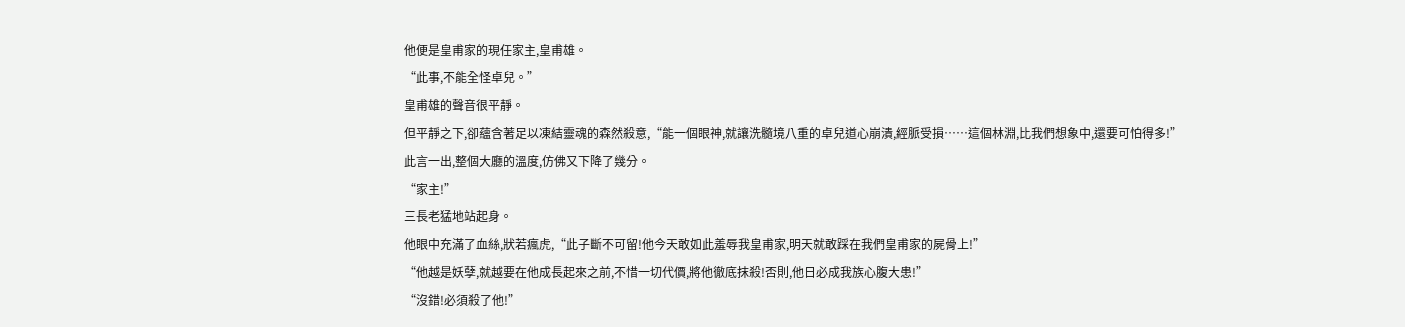他便是皇甫家的現任家主,皇甫雄。
“此事,不能全怪卓兒。”
皇甫雄的聲音很平靜。
但平靜之下,卻蘊含著足以凍結靈魂的森然殺意,“能一個眼神,就讓洗髓境八重的卓兒道心崩潰,經脈受損……這個林淵,比我們想象中,還要可怕得多!”
此言一出,整個大廳的溫度,仿佛又下降了幾分。
“家主!”
三長老猛地站起身。
他眼中充滿了血絲,狀若瘋虎,“此子斷不可留!他今天敢如此羞辱我皇甫家,明天就敢踩在我們皇甫家的屍骨上!”
“他越是妖孽,就越要在他成長起來之前,不惜一切代價,將他徹底抹殺!否則,他日必成我族心腹大患!”
“沒錯!必須殺了他!”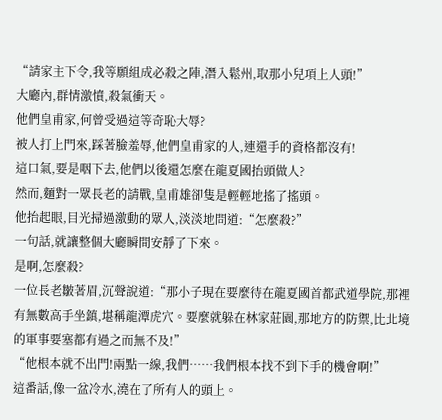“請家主下令,我等願組成必殺之陣,潛入鬆州,取那小兒項上人頭!”
大廳內,群情激憤,殺氣衝天。
他們皇甫家,何曾受過這等奇恥大辱?
被人打上門來,踩著臉羞辱,他們皇甫家的人,連還手的資格都沒有!
這口氣,要是咽下去,他們以後還怎麼在龍夏國抬頭做人?
然而,麵對一眾長老的請戰,皇甫雄卻隻是輕輕地搖了搖頭。
他抬起眼,目光掃過激動的眾人,淡淡地問道:“怎麼殺?”
一句話,就讓整個大廳瞬間安靜了下來。
是啊,怎麼殺?
一位長老皺著眉,沉聲說道:“那小子現在要麼待在龍夏國首都武道學院,那裡有無數高手坐鎮,堪稱龍潭虎穴。要麼就躲在林家莊園,那地方的防禦,比北境的軍事要塞都有過之而無不及!”
“他根本就不出門!兩點一線,我們……我們根本找不到下手的機會啊!”
這番話,像一盆冷水,澆在了所有人的頭上。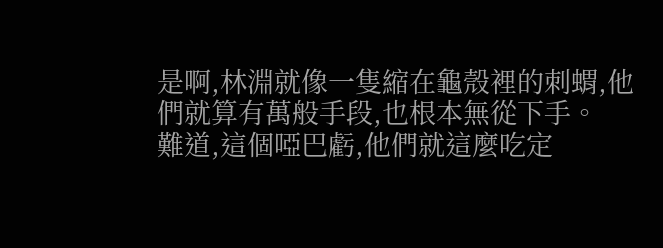是啊,林淵就像一隻縮在龜殼裡的刺蝟,他們就算有萬般手段,也根本無從下手。
難道,這個啞巴虧,他們就這麼吃定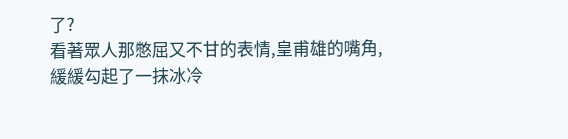了?
看著眾人那憋屈又不甘的表情,皇甫雄的嘴角,緩緩勾起了一抹冰冷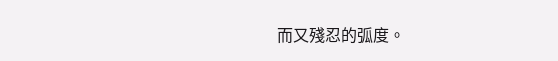而又殘忍的弧度。